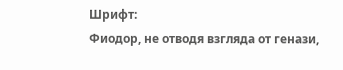Шрифт:
Фиодор, не отводя взгляда от генази,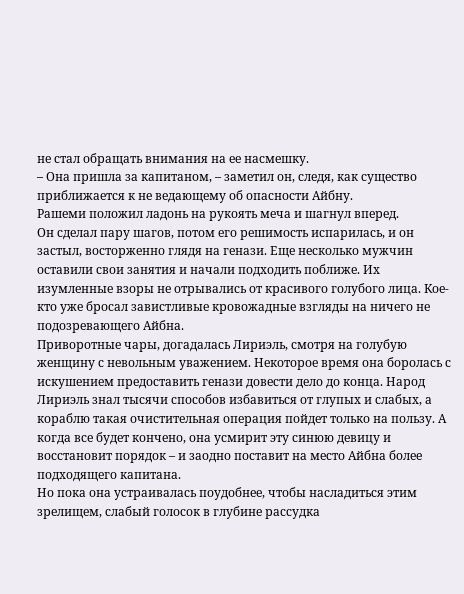не стал обращать внимания на ее насмешку.
– Она пришла за капитаном, – заметил он, следя, как существо приближается к не ведающему об опасности Айбну.
Рашеми положил ладонь на рукоять меча и шагнул вперед.
Он сделал пару шагов, потом его решимость испарилась, и он застыл, восторженно глядя на генази. Еще несколько мужчин оставили свои занятия и начали подходить поближе. Их изумленные взоры не отрывались от красивого голубого лица. Кое-кто уже бросал завистливые кровожадные взгляды на ничего не подозревающего Айбна.
Приворотные чары, догадалась Лириэль, смотря на голубую женщину с невольным уважением. Некоторое время она боролась с искушением предоставить генази довести дело до конца. Народ Лириэль знал тысячи способов избавиться от глупых и слабых, а кораблю такая очистительная операция пойдет только на пользу. А когда все будет кончено, она усмирит эту синюю девицу и восстановит порядок – и заодно поставит на место Айбна более подходящего капитана.
Но пока она устраивалась поудобнее, чтобы насладиться этим зрелищем, слабый голосок в глубине рассудка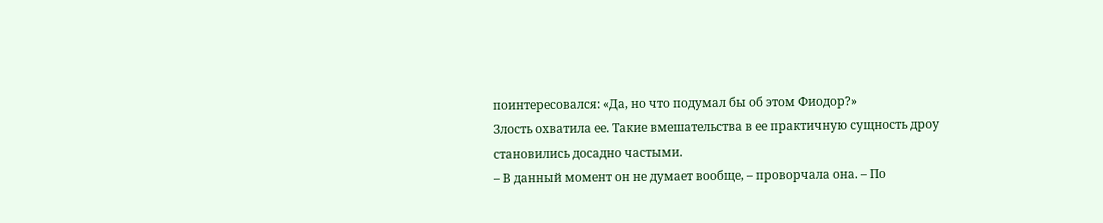поинтересовался: «Да, но что подумал бы об этом Фиодор?»
Злость охватила ее. Такие вмешательства в ее практичную сущность дроу становились досадно частыми.
– В данный момент он не думает вообще, – проворчала она. – По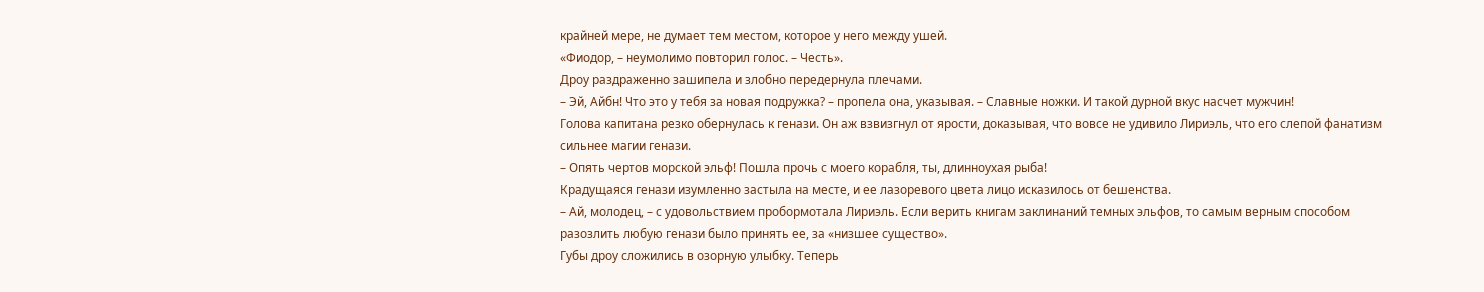крайней мере, не думает тем местом, которое у него между ушей.
«Фиодор, – неумолимо повторил голос. – Честь».
Дроу раздраженно зашипела и злобно передернула плечами.
– Эй, Айбн! Что это у тебя за новая подружка? – пропела она, указывая. – Славные ножки. И такой дурной вкус насчет мужчин!
Голова капитана резко обернулась к генази. Он аж взвизгнул от ярости, доказывая, что вовсе не удивило Лириэль, что его слепой фанатизм сильнее магии генази.
– Опять чертов морской эльф! Пошла прочь с моего корабля, ты, длинноухая рыба!
Крадущаяся генази изумленно застыла на месте, и ее лазоревого цвета лицо исказилось от бешенства.
– Ай, молодец, – с удовольствием пробормотала Лириэль. Если верить книгам заклинаний темных эльфов, то самым верным способом разозлить любую генази было принять ее, за «низшее существо».
Губы дроу сложились в озорную улыбку. Теперь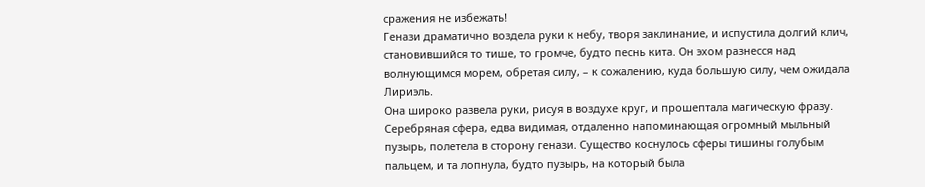сражения не избежать!
Генази драматично воздела руки к небу, творя заклинание, и испустила долгий клич, становившийся то тише, то громче, будто песнь кита. Он эхом разнесся над волнующимся морем, обретая силу, – к сожалению, куда большую силу, чем ожидала Лириэль.
Она широко развела руки, рисуя в воздухе круг, и прошептала магическую фразу. Серебряная сфера, едва видимая, отдаленно напоминающая огромный мыльный пузырь, полетела в сторону генази. Существо коснулось сферы тишины голубым пальцем, и та лопнула, будто пузырь, на который была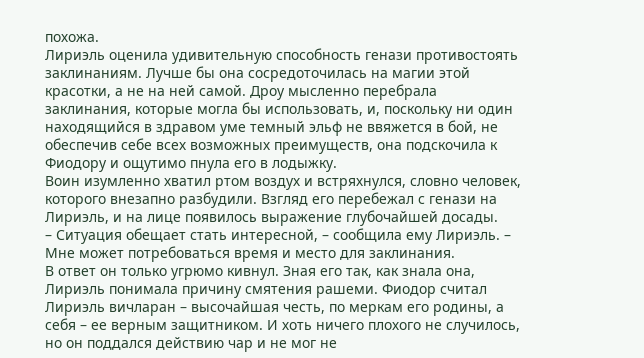похожа.
Лириэль оценила удивительную способность генази противостоять заклинаниям. Лучше бы она сосредоточилась на магии этой красотки, а не на ней самой. Дроу мысленно перебрала заклинания, которые могла бы использовать, и, поскольку ни один находящийся в здравом уме темный эльф не ввяжется в бой, не обеспечив себе всех возможных преимуществ, она подскочила к Фиодору и ощутимо пнула его в лодыжку.
Воин изумленно хватил ртом воздух и встряхнулся, словно человек, которого внезапно разбудили. Взгляд его перебежал с генази на Лириэль, и на лице появилось выражение глубочайшей досады.
– Ситуация обещает стать интересной, – сообщила ему Лириэль. – Мне может потребоваться время и место для заклинания.
В ответ он только угрюмо кивнул. Зная его так, как знала она, Лириэль понимала причину смятения рашеми. Фиодор считал Лириэль вичларан – высочайшая честь, по меркам его родины, а себя – ее верным защитником. И хоть ничего плохого не случилось, но он поддался действию чар и не мог не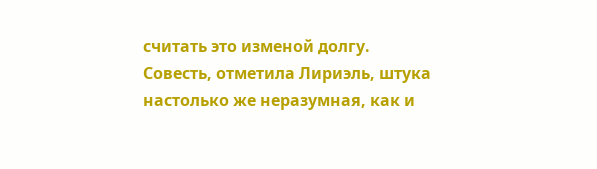считать это изменой долгу.
Совесть, отметила Лириэль, штука настолько же неразумная, как и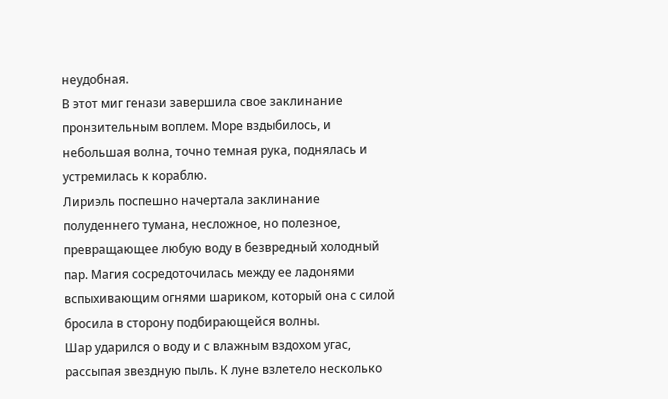неудобная.
В этот миг генази завершила свое заклинание пронзительным воплем. Море вздыбилось, и небольшая волна, точно темная рука, поднялась и устремилась к кораблю.
Лириэль поспешно начертала заклинание полуденнего тумана, несложное, но полезное, превращающее любую воду в безвредный холодный пар. Магия сосредоточилась между ее ладонями вспыхивающим огнями шариком, который она с силой бросила в сторону подбирающейся волны.
Шар ударился о воду и с влажным вздохом угас, рассыпая звездную пыль. К луне взлетело несколько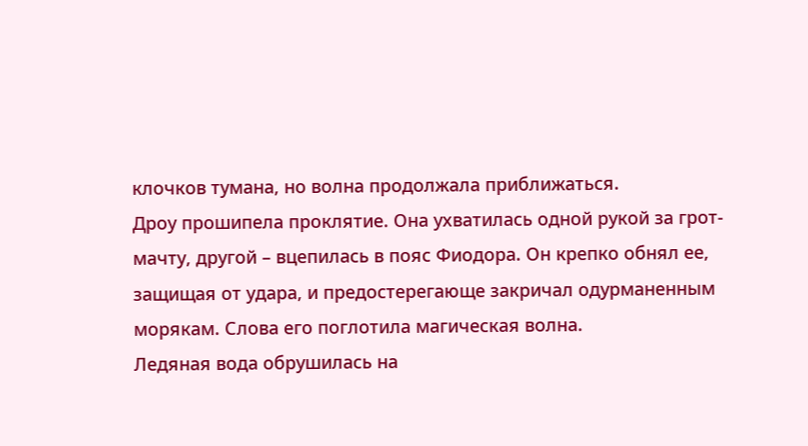клочков тумана, но волна продолжала приближаться.
Дроу прошипела проклятие. Она ухватилась одной рукой за грот-мачту, другой – вцепилась в пояс Фиодора. Он крепко обнял ее, защищая от удара, и предостерегающе закричал одурманенным морякам. Слова его поглотила магическая волна.
Ледяная вода обрушилась на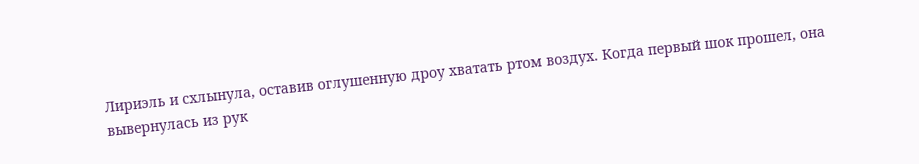Лириэль и схлынула, оставив оглушенную дроу хватать ртом воздух. Когда первый шок прошел, она вывернулась из рук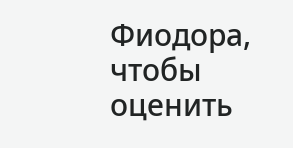Фиодора, чтобы оценить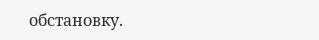обстановку.